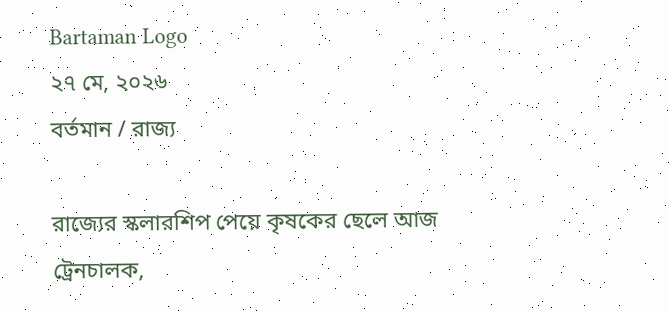Bartaman Logo
২৭ মে, ২০২৬
বর্তমান / রাজ্য

রাজ্যের স্কলারশিপ পেয়ে কৃষকের ছেলে আজ ট্রেনচালক,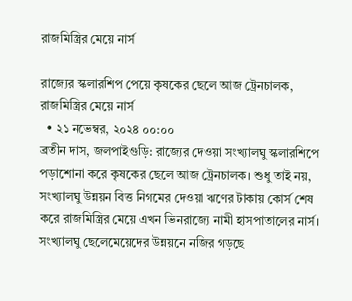রাজমিস্ত্রির মেয়ে নার্স

রাজ্যের স্কলারশিপ পেয়ে কৃষকের ছেলে আজ ট্রেনচালক, রাজমিস্ত্রির মেয়ে নার্স
  • ২১ নভেম্বর, ২০২৪ ০০:০০
ব্রতীন দাস, জলপাইগুড়ি: রাজ্যের দেওয়া সংখ্যালঘু স্কলারশিপে পড়াশোনা করে কৃষকের ছেলে আজ ট্রেনচালক। শুধু তাই নয়, সংখ্যালঘু উন্নয়ন বিত্ত নিগমের দেওয়া ঋণের টাকায় কোর্স শেষ করে রাজমিস্ত্রির মেয়ে এখন ভিনরাজ্যে নামী হাসপাতালের নার্স। সংখ্যালঘু ছেলেমেয়েদের উন্নয়নে নজির গড়ছে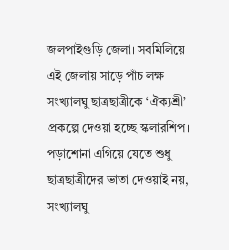জলপাইগুড়ি জেলা। সবমিলিয়ে এই জেলায় সাড়ে পাঁচ লক্ষ সংখ্যালঘু ছাত্রছাত্রীকে ‘ঐক্যশ্রী’ প্রকল্পে দেওয়া হচ্ছে স্কলারশিপ। পড়াশোনা এগিয়ে যেতে শুধু ছাত্রছাত্রীদের ভাতা দেওয়াই নয়, সংখ্যালঘু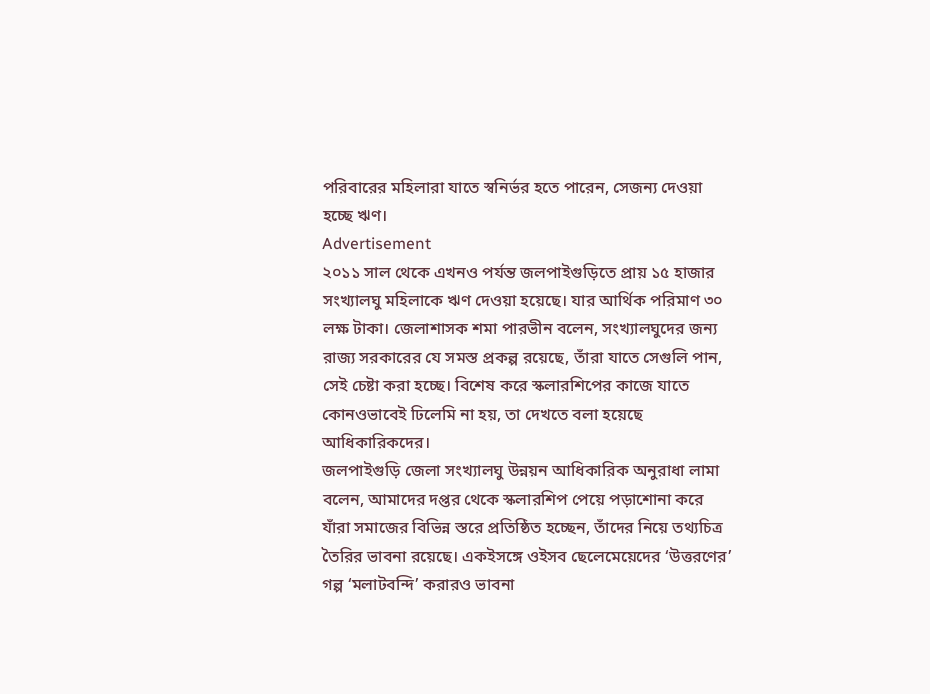পরিবারের মহিলারা যাতে স্বনির্ভর হতে পারেন, সেজন্য দেওয়া হচ্ছে ঋণ।
Advertisement
২০১১ সাল থেকে এখনও পর্যন্ত জলপাইগুড়িতে প্রায় ১৫ হাজার সংখ্যালঘু মহিলাকে ঋণ দেওয়া হয়েছে। যার আর্থিক পরিমাণ ৩০ লক্ষ টাকা। জেলাশাসক শমা পারভীন বলেন, সংখ্যালঘুদের জন্য রাজ্য সরকারের যে সমস্ত প্রকল্প রয়েছে, তাঁরা যাতে সেগুলি পান, সেই চেষ্টা করা হচ্ছে। বিশেষ করে স্কলারশিপের কাজে যাতে কোনওভাবেই ঢিলেমি না হয়, তা দেখতে বলা হয়েছে আধিকারিকদের।
জলপাইগুড়ি জেলা সংখ্যালঘু উন্নয়ন আধিকারিক অনুরাধা লামা বলেন, আমাদের দপ্তর থেকে স্কলারশিপ পেয়ে পড়াশোনা করে যাঁরা সমাজের বিভিন্ন স্তরে প্রতিষ্ঠিত হচ্ছেন, তাঁদের নিয়ে তথ্যচিত্র তৈরির ভাবনা রয়েছে। একইসঙ্গে ওইসব ছেলেমেয়েদের ‘উত্তরণের’ গল্প ‘মলাটবন্দি’ করারও ভাবনা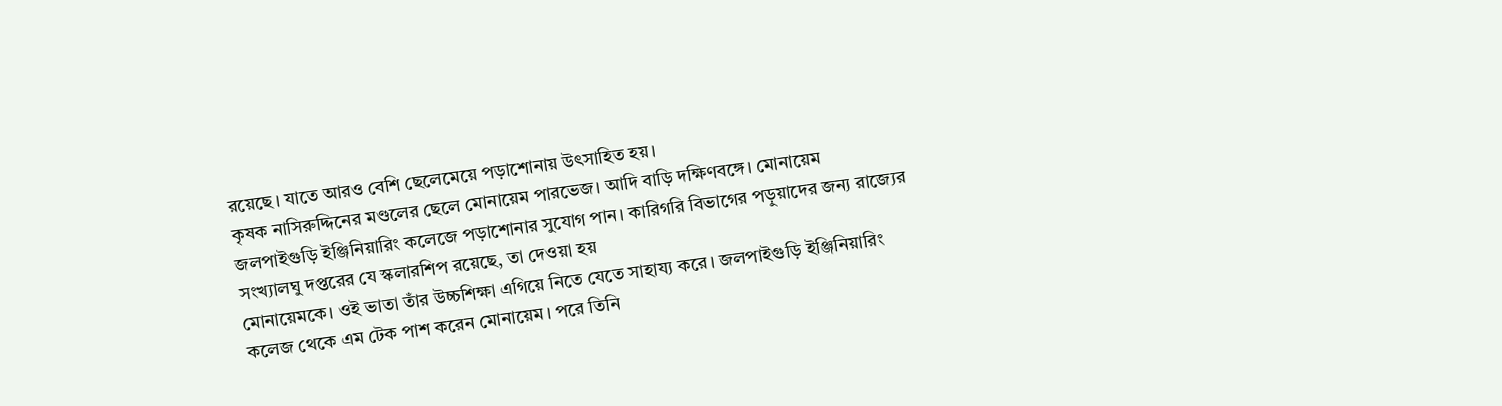রয়েছে। যাতে আরও বেশি ছেলেমেয়ে পড়াশোনায় উৎসাহিত হয়।
কৃষক নাসিরুদ্দিনের মণ্ডলের ছেলে মোনায়েম পারভেজ। আদি বাড়ি দক্ষিণবঙ্গে। মোনায়েম জলপাইগুড়ি ইঞ্জিনিয়ারিং কলেজে পড়াশোনার সুযোগ পান। কারিগরি বিভাগের পড়ুয়াদের জন্য রাজ্যের সংখ্যালঘু দপ্তরের যে স্কলারশিপ রয়েছে, তা দেওয়া হয়
মোনায়েমকে। ওই ভাতা তাঁর উচ্চশিক্ষা এগিয়ে নিতে যেতে সাহায্য করে। জলপাইগুড়ি ইঞ্জিনিয়ারিং কলেজ থেকে এম টেক পাশ করেন মোনায়েম। পরে তিনি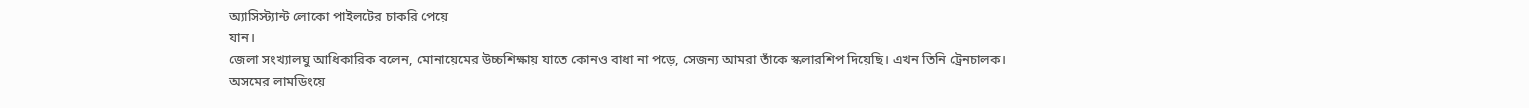অ্যাসিস্ট্যান্ট লোকো পাইলটের চাকরি পেয়ে
যান।
জেলা সংখ্যালঘু আধিকারিক বলেন, মোনায়েমের উচ্চশিক্ষায় যাতে কোনও বাধা না পড়ে, সেজন্য আমরা তাঁকে স্কলারশিপ দিয়েছি। এখন তিনি ট্রেনচালক। অসমের লামডিংয়ে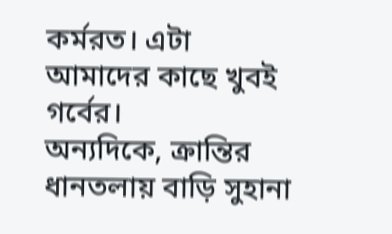কর্মরত। এটা আমাদের কাছে খুবই গর্বের।
অন্যদিকে, ক্রান্তির ধানতলায় বাড়ি সুহানা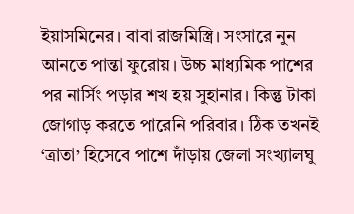ইয়াসমিনের। বাবা রাজমিস্ত্রি। সংসারে নুন আনতে পান্তা ফুরোয়। উচ্চ মাধ্যমিক পাশের পর নার্সিং পড়ার শখ হয় সুহানার। কিন্তু টাকা জোগাড় করতে পারেনি পরিবার। ঠিক তখনই ‘ত্রাতা’ হিসেবে পাশে দাঁড়ায় জেলা সংখ্যালঘু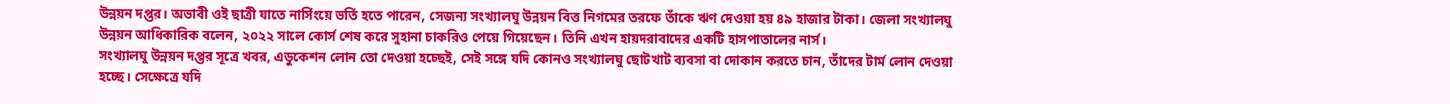উন্নয়ন দপ্তর। অভাবী ওই ছাত্রী যাতে নার্সিংয়ে ভর্তি হতে পারেন, সেজন্য সংখ্যালঘু উন্নয়ন বিত্ত নিগমের তরফে তাঁকে ঋণ দেওয়া হয় ৪৯ হাজার টাকা। জেলা সংখ্যালঘু উন্নয়ন আধিকারিক বলেন, ২০২২ সালে কোর্স শেষ করে সুহানা চাকরিও পেয়ে গিয়েছেন। তিনি এখন হায়দরাবাদের একটি হাসপাতালের নার্স।
সংখ্যালঘু উন্নয়ন দপ্তর সূত্রে খবর, এডুকেশন লোন তো দেওয়া হচ্ছেই, সেই সঙ্গে যদি কোনও সংখ্যালঘু ছোটখাট ব্যবসা বা দোকান করতে চান, তাঁদের টার্ম লোন দেওয়া হচ্ছে। সেক্ষেত্রে যদি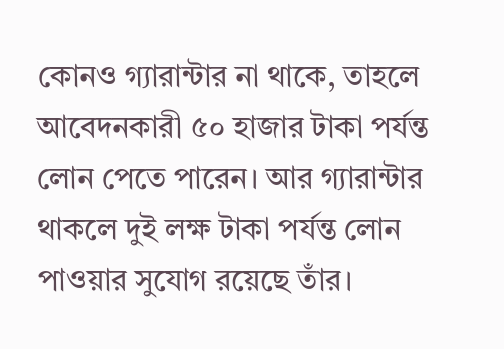কোনও গ্যারান্টার না থাকে, তাহলে আবেদনকারী ৫০ হাজার টাকা পর্যন্ত লোন পেতে পারেন। আর গ্যারান্টার থাকলে দুই লক্ষ টাকা পর্যন্ত লোন পাওয়ার সুযোগ রয়েছে তাঁর।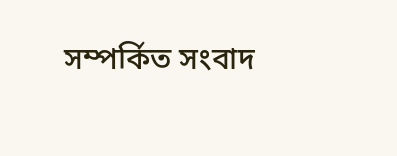সম্পর্কিত সংবাদ